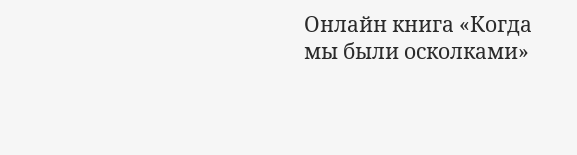Онлайн книга «Когда мы были осколками»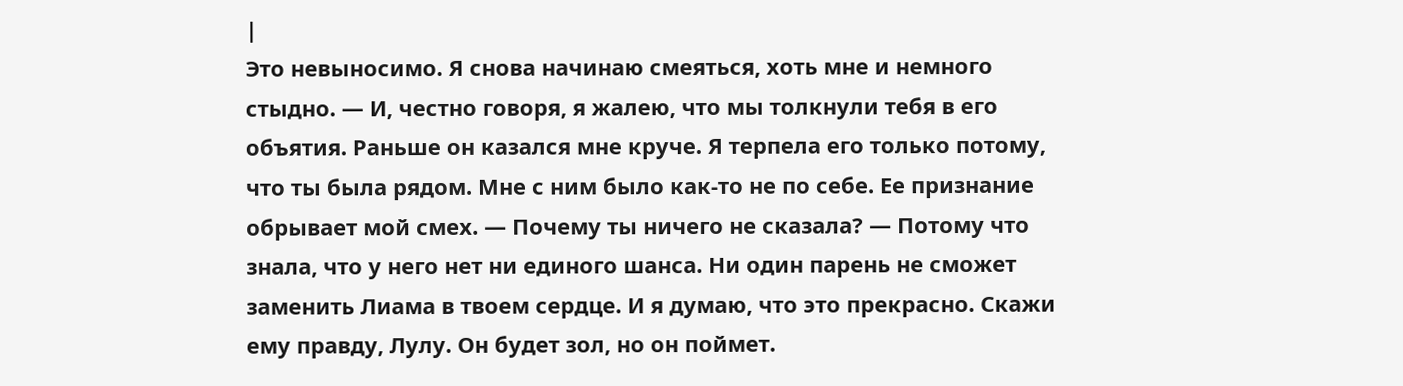|
Это невыносимо. Я снова начинаю смеяться, хоть мне и немного стыдно. — И, честно говоря, я жалею, что мы толкнули тебя в его объятия. Раньше он казался мне круче. Я терпела его только потому, что ты была рядом. Мне с ним было как-то не по себе. Ее признание обрывает мой смех. — Почему ты ничего не сказала? — Потому что знала, что у него нет ни единого шанса. Ни один парень не сможет заменить Лиама в твоем сердце. И я думаю, что это прекрасно. Скажи ему правду, Лулу. Он будет зол, но он поймет.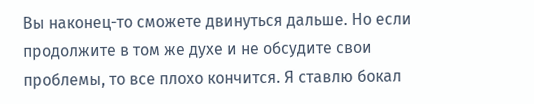Вы наконец-то сможете двинуться дальше. Но если продолжите в том же духе и не обсудите свои проблемы, то все плохо кончится. Я ставлю бокал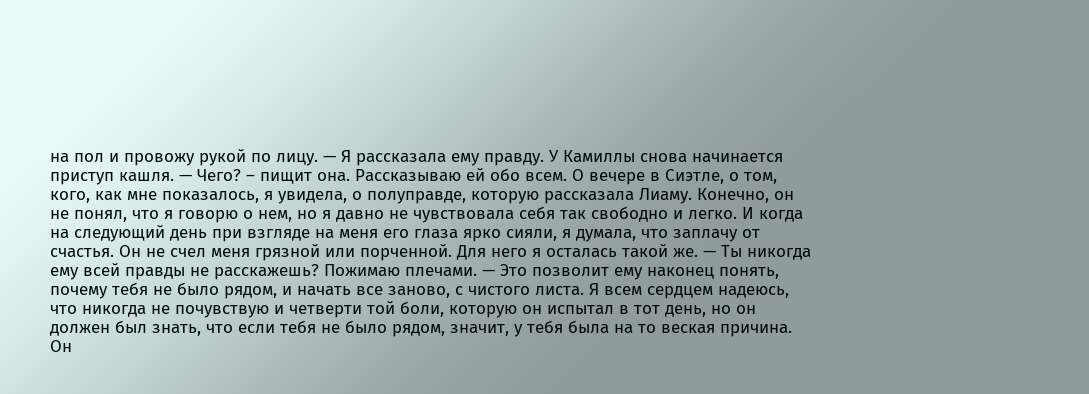на пол и провожу рукой по лицу. — Я рассказала ему правду. У Камиллы снова начинается приступ кашля. — Чего? – пищит она. Рассказываю ей обо всем. О вечере в Сиэтле, о том, кого, как мне показалось, я увидела, о полуправде, которую рассказала Лиаму. Конечно, он не понял, что я говорю о нем, но я давно не чувствовала себя так свободно и легко. И когда на следующий день при взгляде на меня его глаза ярко сияли, я думала, что заплачу от счастья. Он не счел меня грязной или порченной. Для него я осталась такой же. — Ты никогда ему всей правды не расскажешь? Пожимаю плечами. — Это позволит ему наконец понять, почему тебя не было рядом, и начать все заново, с чистого листа. Я всем сердцем надеюсь, что никогда не почувствую и четверти той боли, которую он испытал в тот день, но он должен был знать, что если тебя не было рядом, значит, у тебя была на то веская причина. Он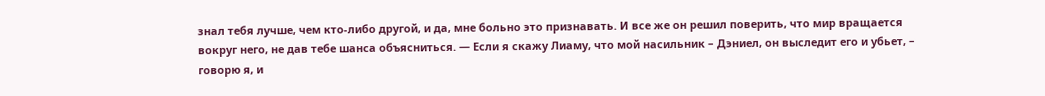знал тебя лучше, чем кто-либо другой, и да, мне больно это признавать. И все же он решил поверить, что мир вращается вокруг него, не дав тебе шанса объясниться. — Если я скажу Лиаму, что мой насильник – Дэниел, он выследит его и убьет, – говорю я, и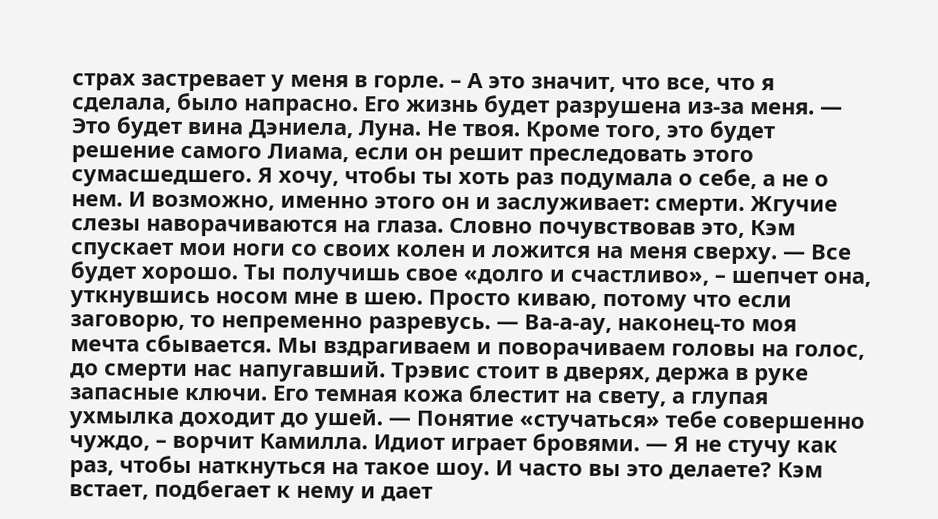страх застревает у меня в горле. – А это значит, что все, что я сделала, было напрасно. Его жизнь будет разрушена из-за меня. — Это будет вина Дэниела, Луна. Не твоя. Кроме того, это будет решение самого Лиама, если он решит преследовать этого сумасшедшего. Я хочу, чтобы ты хоть раз подумала о себе, а не о нем. И возможно, именно этого он и заслуживает: смерти. Жгучие слезы наворачиваются на глаза. Словно почувствовав это, Кэм спускает мои ноги со своих колен и ложится на меня сверху. — Все будет хорошо. Ты получишь свое «долго и счастливо», – шепчет она, уткнувшись носом мне в шею. Просто киваю, потому что если заговорю, то непременно разревусь. — Ва-а-ау, наконец-то моя мечта сбывается. Мы вздрагиваем и поворачиваем головы на голос, до смерти нас напугавший. Трэвис стоит в дверях, держа в руке запасные ключи. Его темная кожа блестит на свету, а глупая ухмылка доходит до ушей. — Понятие «стучаться» тебе совершенно чуждо, – ворчит Камилла. Идиот играет бровями. — Я не стучу как раз, чтобы наткнуться на такое шоу. И часто вы это делаете? Кэм встает, подбегает к нему и дает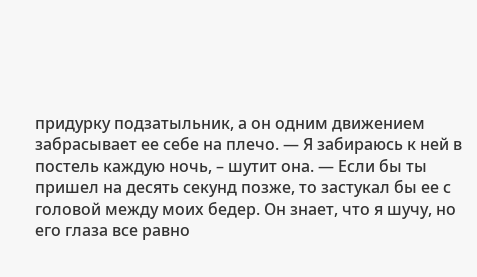придурку подзатыльник, а он одним движением забрасывает ее себе на плечо. — Я забираюсь к ней в постель каждую ночь, – шутит она. — Если бы ты пришел на десять секунд позже, то застукал бы ее с головой между моих бедер. Он знает, что я шучу, но его глаза все равно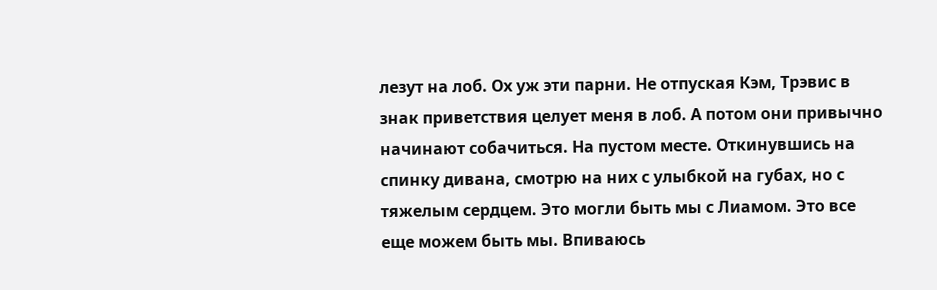лезут на лоб. Ох уж эти парни. Не отпуская Кэм, Трэвис в знак приветствия целует меня в лоб. А потом они привычно начинают собачиться. На пустом месте. Откинувшись на спинку дивана, смотрю на них с улыбкой на губах, но с тяжелым сердцем. Это могли быть мы с Лиамом. Это все еще можем быть мы. Впиваюсь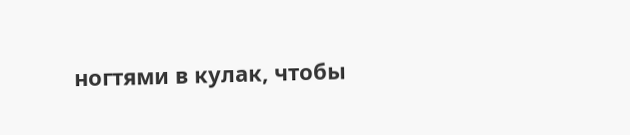ногтями в кулак, чтобы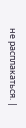не расплакаться. |